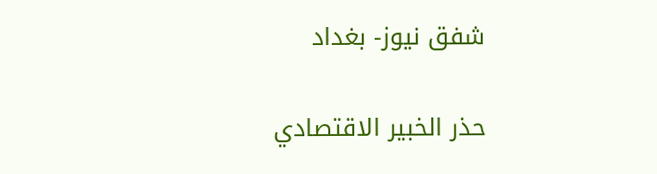شفق نيوز- بغداد

حذر الخبير الاقتصادي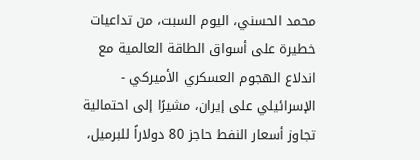محمد الحسني، اليوم السبت، من تداعيات خطيرة على أسواق الطاقة العالمية مع اندلاع الهجوم العسكري الأميركي - الإسرائيلي على إيران، مشيرًا إلى احتمالية تجاوز أسعار النفط حاجز 80 دولاراً للبرميل،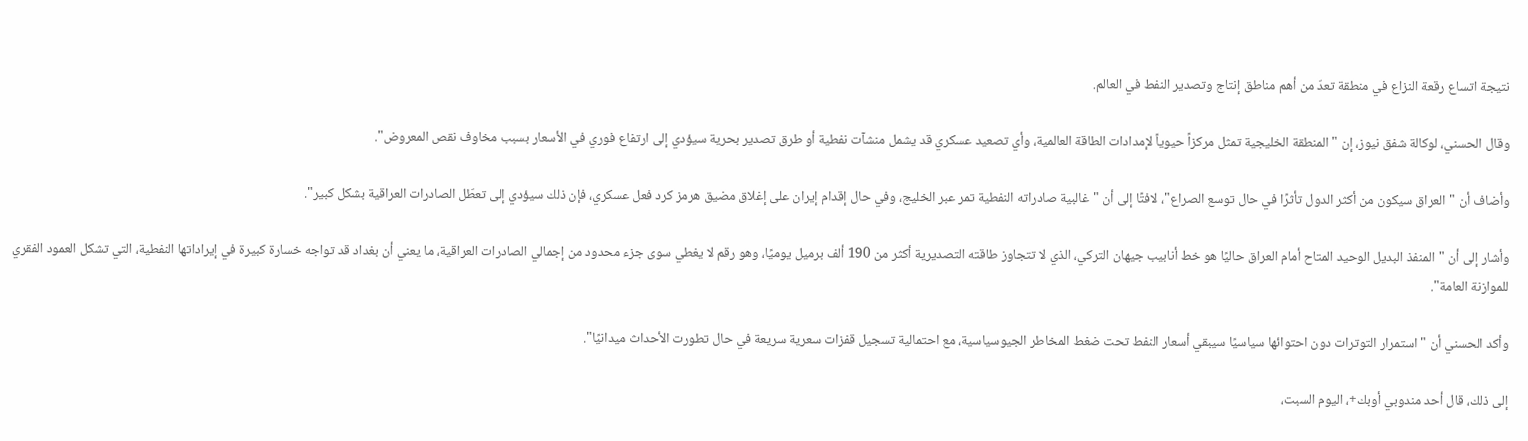نتيجة اتساع رقعة النزاع في منطقة تعدّ من أهم مناطق إنتاج وتصدير النفط في العالم.

وقال الحسني، لوكالة شفق نيوز، إن "المنطقة الخليجية تمثل مركزاً حيوياً لإمدادات الطاقة العالمية، وأي تصعيد عسكري قد يشمل منشآت نفطية أو طرق تصدير بحرية سيؤدي إلى ارتفاع فوري في الأسعار بسبب مخاوف نقص المعروض".

وأضاف أن "العراق سيكون من أكثر الدول تأثرًا في حال توسع الصراع"، لافتًا إلى أن "غالبية صادراته النفطية تمر عبر الخليج، وفي حال إقدام إيران على إغلاق مضيق هرمز كرد فعل عسكري، فإن ذلك سيؤدي إلى تعطّل الصادرات العراقية بشكل كبير".

وأشار إلى أن "المنفذ البديل الوحيد المتاح أمام العراق حاليًا هو خط أنابيب جيهان التركي، الذي لا تتجاوز طاقته التصديرية أكثر من 190 ألف برميل يوميًا، وهو رقم لا يغطي سوى جزء محدود من إجمالي الصادرات العراقية، ما يعني أن بغداد قد تواجه خسارة كبيرة في إيراداتها النفطية، التي تشكل العمود الفقري للموازنة العامة".

وأكد الحسني أن "استمرار التوترات دون احتوائها سياسيًا سيبقي أسعار النفط تحت ضغط المخاطر الجيوسياسية، مع احتمالية تسجيل قفزات سعرية سريعة في حال تطورت الأحداث ميدانيًا".

إلى ذلك، قال أحد مندوبي أوبك+، اليوم السبت،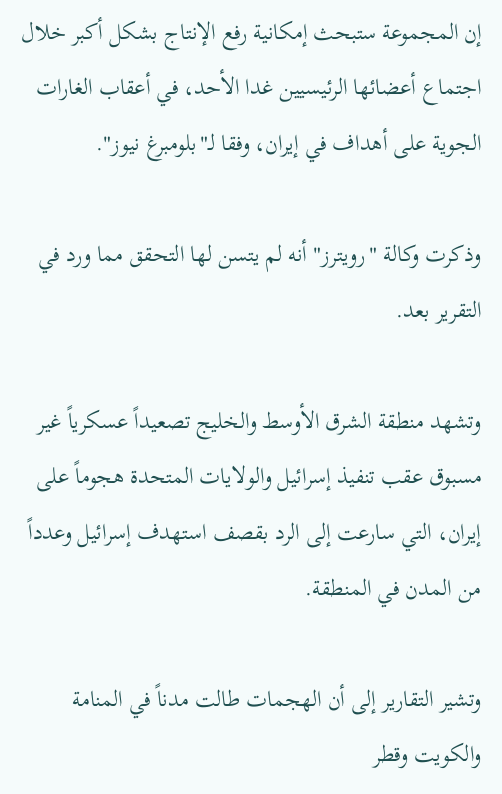إن المجموعة ستبحث إمكانية رفع الإنتاج بشكل أكبر خلال اجتماع أعضائها الرئيسيين غدا الأحد، في أعقاب الغارات الجوية على أهداف في إيران، وفقا لـ"بلومبرغ نيوز".

وذكرت وكالة "رويترز" أنه لم يتسن لها التحقق مما ورد في التقرير بعد.

وتشهد منطقة الشرق الأوسط والخليج تصعيداً عسكرياً غير مسبوق عقب تنفيذ إسرائيل والولايات المتحدة هجوماً على إيران، التي سارعت إلى الرد بقصف استهدف إسرائيل وعدداً من المدن في المنطقة.

وتشير التقارير إلى أن الهجمات طالت مدناً في المنامة والكويت وقطر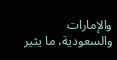والإمارات والسعودية، ما يثير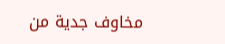مخاوف جدية من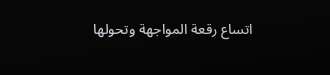اتساع رقعة المواجهة وتحولها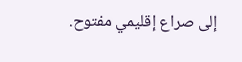إلى صراع إقليمي مفتوح.